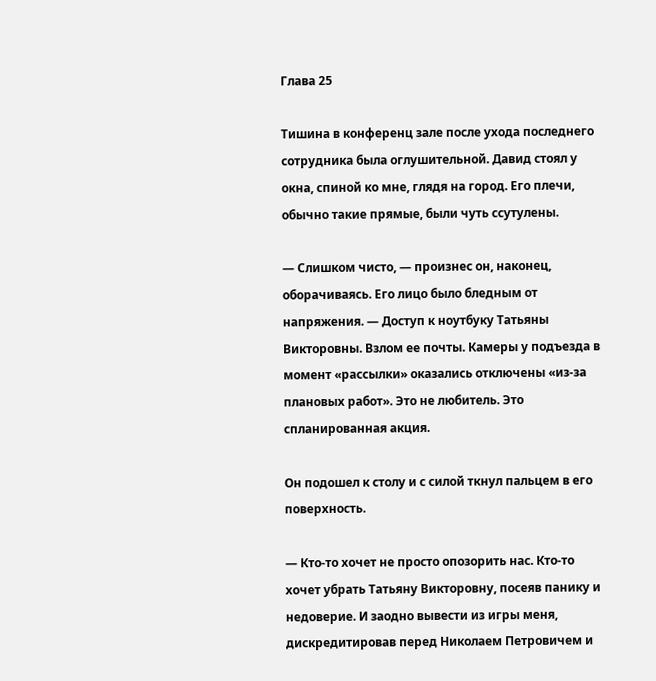Глава 25

Тишина в конференц зале после ухода последнего сотрудника была оглушительной. Давид стоял у окна, спиной ко мне, глядя на город. Его плечи, обычно такие прямые, были чуть ссутулены.

— Слишком чисто, — произнес он, наконец, оборачиваясь. Его лицо было бледным от напряжения. — Доступ к ноутбуку Татьяны Викторовны. Взлом ее почты. Камеры у подъезда в момент «рассылки» оказались отключены «из-за плановых работ». Это не любитель. Это спланированная акция.

Он подошел к столу и с силой ткнул пальцем в его поверхность.

— Кто-то хочет не просто опозорить нас. Кто-то хочет убрать Татьяну Викторовну, посеяв панику и недоверие. И заодно вывести из игры меня, дискредитировав перед Николаем Петровичем и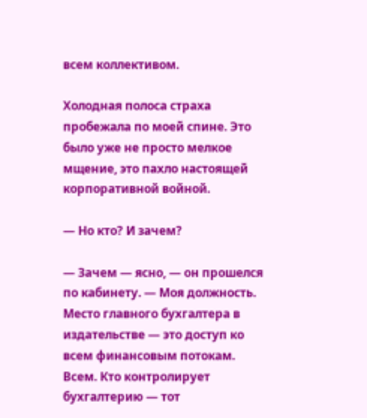всем коллективом.

Холодная полоса страха пробежала по моей спине. Это было уже не просто мелкое мщение, это пахло настоящей корпоративной войной.

— Но кто? И зачем?

— Зачем — ясно, — он прошелся по кабинету. — Моя должность. Место главного бухгалтера в издательстве — это доступ ко всем финансовым потокам. Всем. Кто контролирует бухгалтерию — тот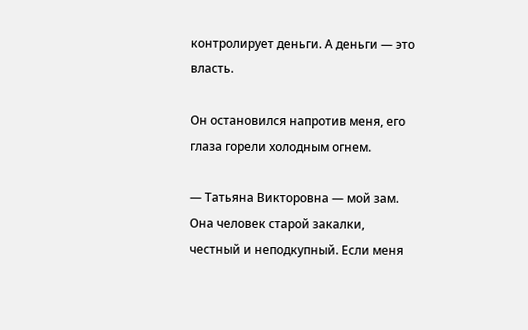контролирует деньги. А деньги — это власть.

Он остановился напротив меня, его глаза горели холодным огнем.

— Татьяна Викторовна — мой зам. Она человек старой закалки, честный и неподкупный. Если меня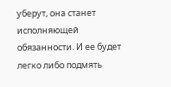уберут, она станет исполняющей обязанности. И ее будет легко либо подмять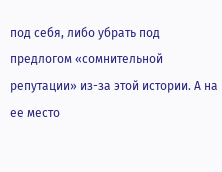под себя, либо убрать под предлогом «сомнительной репутации» из-за этой истории. А на ее место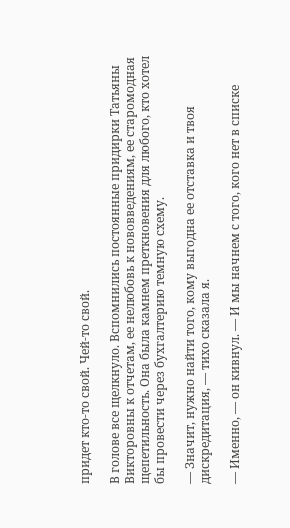придет кто-то свой. Чей-то свой.

В голове все щелкнуло. Вспомнились постоянные придирки Татьяны Викторовны к отчетам, ее нелюбовь к нововведениям, ее старомодная щепетильность. Она была камнем преткновения для любого, кто хотел бы провести через бухгалтерию темную схему.

— Значит, нужно найти того, кому выгодна ее отставка и твоя дискредитация, — тихо сказала я.

— Именно, — он кивнул. — И мы начнем с того, кого нет в списке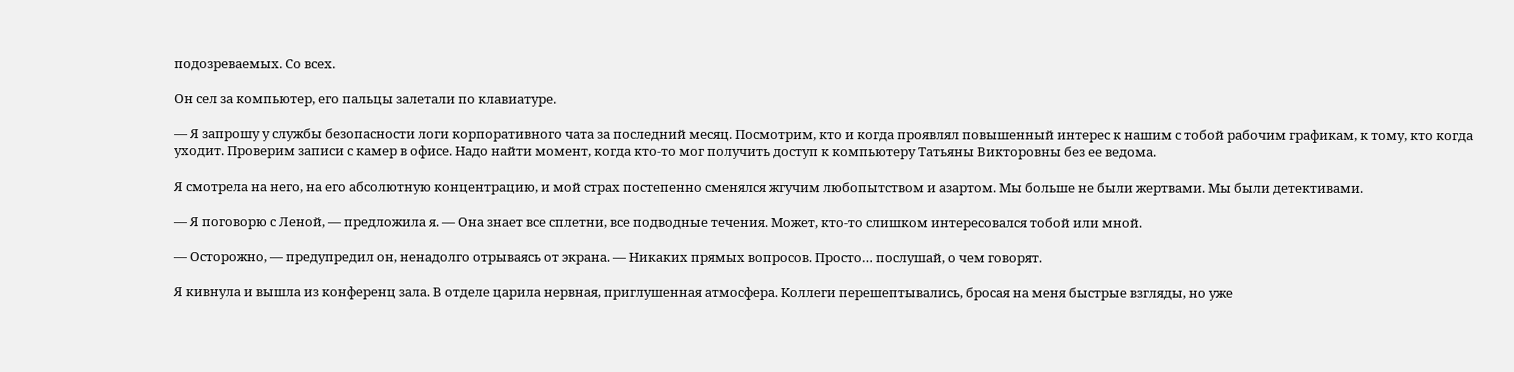подозреваемых. Со всех.

Он сел за компьютер, его пальцы залетали по клавиатуре.

— Я запрошу у службы безопасности логи корпоративного чата за последний месяц. Посмотрим, кто и когда проявлял повышенный интерес к нашим с тобой рабочим графикам, к тому, кто когда уходит. Проверим записи с камер в офисе. Надо найти момент, когда кто-то мог получить доступ к компьютеру Татьяны Викторовны без ее ведома.

Я смотрела на него, на его абсолютную концентрацию, и мой страх постепенно сменялся жгучим любопытством и азартом. Мы больше не были жертвами. Мы были детективами.

— Я поговорю с Леной, — предложила я. — Она знает все сплетни, все подводные течения. Может, кто-то слишком интересовался тобой или мной.

— Осторожно, — предупредил он, ненадолго отрываясь от экрана. — Никаких прямых вопросов. Просто… послушай, о чем говорят.

Я кивнула и вышла из конференц зала. В отделе царила нервная, приглушенная атмосфера. Коллеги перешептывались, бросая на меня быстрые взгляды, но уже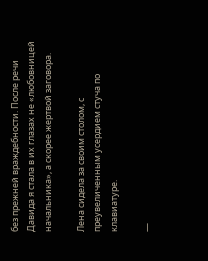без прежней враждебности. После речи Давида я стала в их глазах не «любовницей начальника», а скорее жертвой заговора.

Лена сидела за своим столом, с преувеличенным усердием стуча по клавиатуре.

—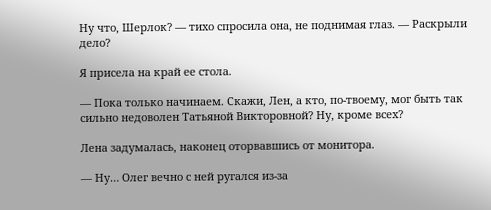Ну что, Шерлок? — тихо спросила она, не поднимая глаз. — Раскрыли дело?

Я присела на край ее стола.

— Пока только начинаем. Скажи, Лен, а кто, по-твоему, мог быть так сильно недоволен Татьяной Викторовной? Ну, кроме всех?

Лена задумалась, наконец оторвавшись от монитора.

— Ну… Олег вечно с ней ругался из-за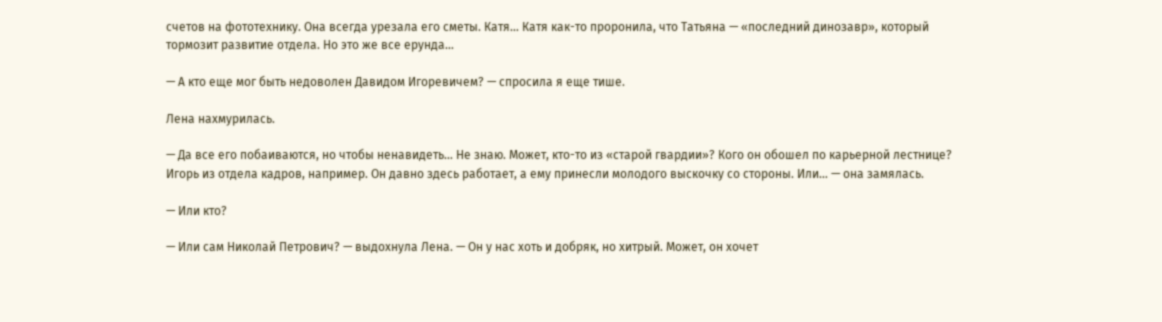счетов на фототехнику. Она всегда урезала его сметы. Катя… Катя как-то проронила, что Татьяна — «последний динозавр», который тормозит развитие отдела. Но это же все ерунда…

— А кто еще мог быть недоволен Давидом Игоревичем? — спросила я еще тише.

Лена нахмурилась.

— Да все его побаиваются, но чтобы ненавидеть… Не знаю. Может, кто-то из «старой гвардии»? Кого он обошел по карьерной лестнице? Игорь из отдела кадров, например. Он давно здесь работает, а ему принесли молодого выскочку со стороны. Или… — она замялась.

— Или кто?

— Или сам Николай Петрович? — выдохнула Лена. — Он у нас хоть и добряк, но хитрый. Может, он хочет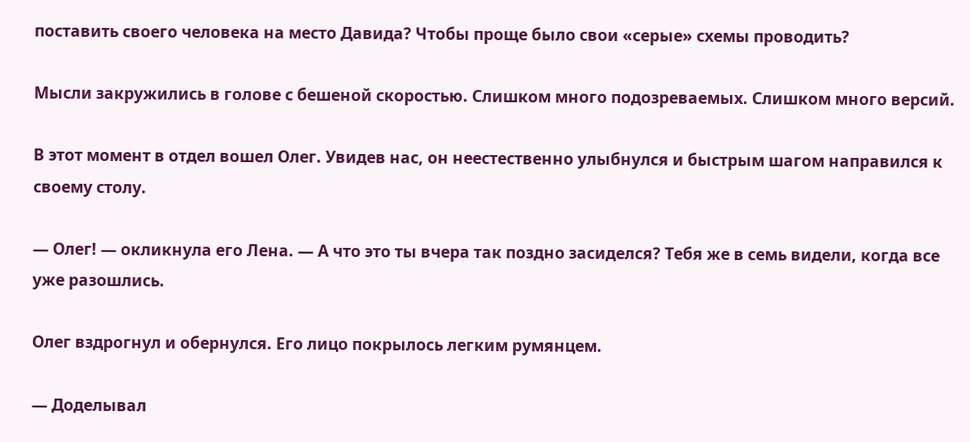поставить своего человека на место Давида? Чтобы проще было свои «серые» схемы проводить?

Мысли закружились в голове с бешеной скоростью. Слишком много подозреваемых. Слишком много версий.

В этот момент в отдел вошел Олег. Увидев нас, он неестественно улыбнулся и быстрым шагом направился к своему столу.

— Олег! — окликнула его Лена. — А что это ты вчера так поздно засиделся? Тебя же в семь видели, когда все уже разошлись.

Олег вздрогнул и обернулся. Его лицо покрылось легким румянцем.

— Доделывал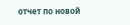отчет по новой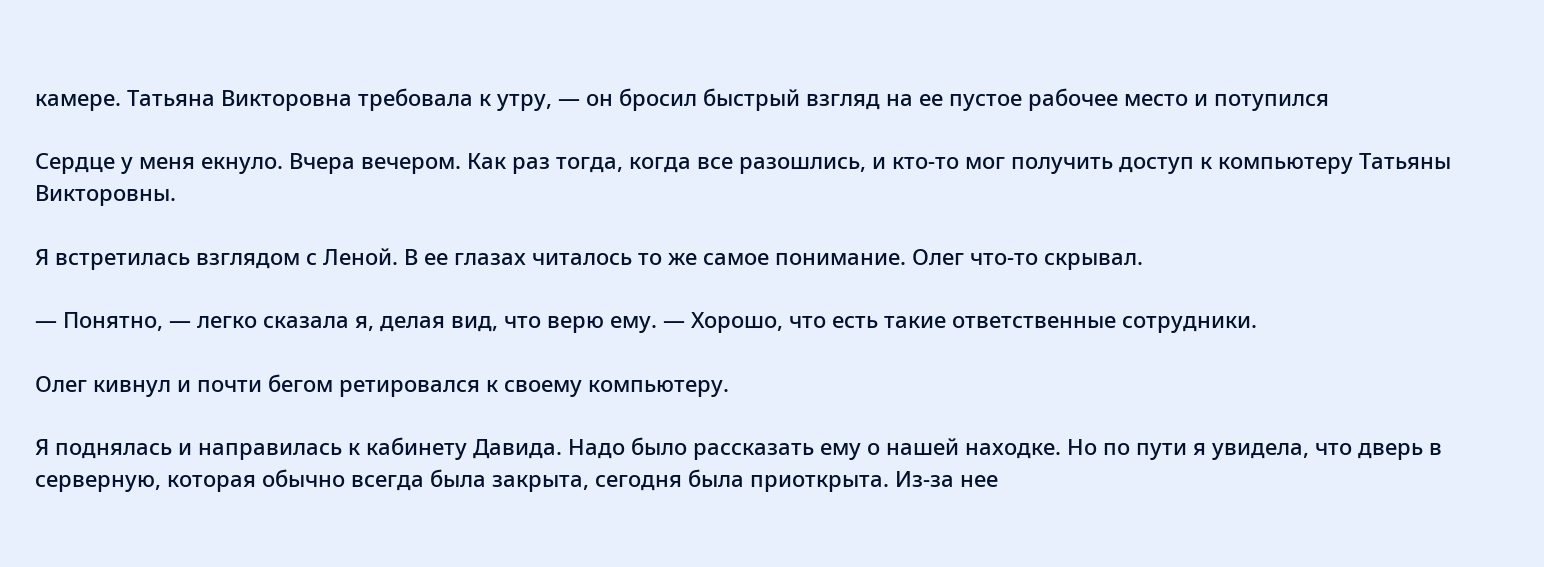камере. Татьяна Викторовна требовала к утру, — он бросил быстрый взгляд на ее пустое рабочее место и потупился

Сердце у меня екнуло. Вчера вечером. Как раз тогда, когда все разошлись, и кто-то мог получить доступ к компьютеру Татьяны Викторовны.

Я встретилась взглядом с Леной. В ее глазах читалось то же самое понимание. Олег что-то скрывал.

— Понятно, — легко сказала я, делая вид, что верю ему. — Хорошо, что есть такие ответственные сотрудники.

Олег кивнул и почти бегом ретировался к своему компьютеру.

Я поднялась и направилась к кабинету Давида. Надо было рассказать ему о нашей находке. Но по пути я увидела, что дверь в серверную, которая обычно всегда была закрыта, сегодня была приоткрыта. Из-за нее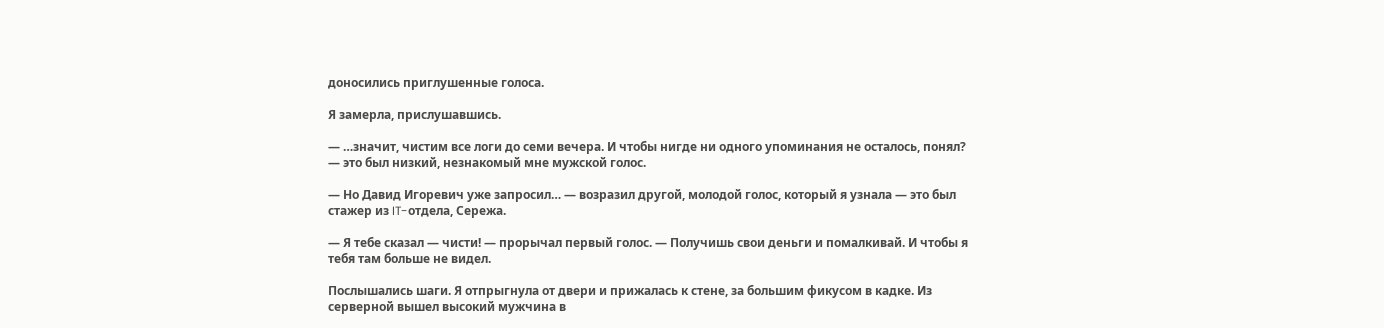доносились приглушенные голоса.

Я замерла, прислушавшись.

— …значит, чистим все логи до семи вечера. И чтобы нигде ни одного упоминания не осталось, понял? — это был низкий, незнакомый мне мужской голос.

— Но Давид Игоревич уже запросил… — возразил другой, молодой голос, который я узнала — это был стажер из IT-отдела, Сережа.

— Я тебе сказал — чисти! — прорычал первый голос. — Получишь свои деньги и помалкивай. И чтобы я тебя там больше не видел.

Послышались шаги. Я отпрыгнула от двери и прижалась к стене, за большим фикусом в кадке. Из серверной вышел высокий мужчина в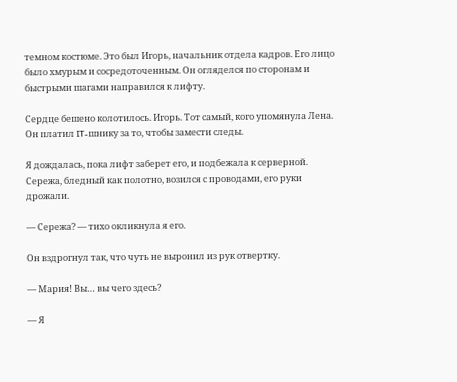темном костюме. Это был Игорь, начальник отдела кадров. Его лицо было хмурым и сосредоточенным. Он огляделся по сторонам и быстрыми шагами направился к лифту.

Сердце бешено колотилось. Игорь. Тот самый, кого упомянула Лена. Он платил IT-шнику за то, чтобы замести следы.

Я дождалась, пока лифт заберет его, и подбежала к серверной. Сережа, бледный как полотно, возился с проводами, его руки дрожали.

— Сережа? — тихо окликнула я его.

Он вздрогнул так, что чуть не выронил из рук отвертку.

— Мария! Вы… вы чего здесь?

— Я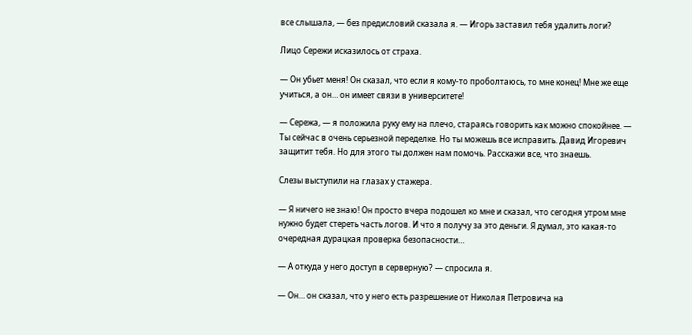все слышала, — без предисловий сказала я. — Игорь заставил тебя удалить логи?

Лицо Сережи исказилось от страха.

— Он убьет меня! Он сказал, что если я кому-то проболтаюсь, то мне конец! Мне же еще учиться, а он… он имеет связи в университете!

— Сережа, — я положила руку ему на плечо, стараясь говорить как можно спокойнее. — Ты сейчас в очень серьезной переделке. Но ты можешь все исправить. Давид Игоревич защитит тебя. Но для этого ты должен нам помочь. Расскажи все, что знаешь.

Слезы выступили на глазах у стажера.

— Я ничего не знаю! Он просто вчера подошел ко мне и сказал, что сегодня утром мне нужно будет стереть часть логов. И что я получу за это деньги. Я думал, это какая-то очередная дурацкая проверка безопасности…

— А откуда у него доступ в серверную? — спросила я.

— Он… он сказал, что у него есть разрешение от Николая Петровича на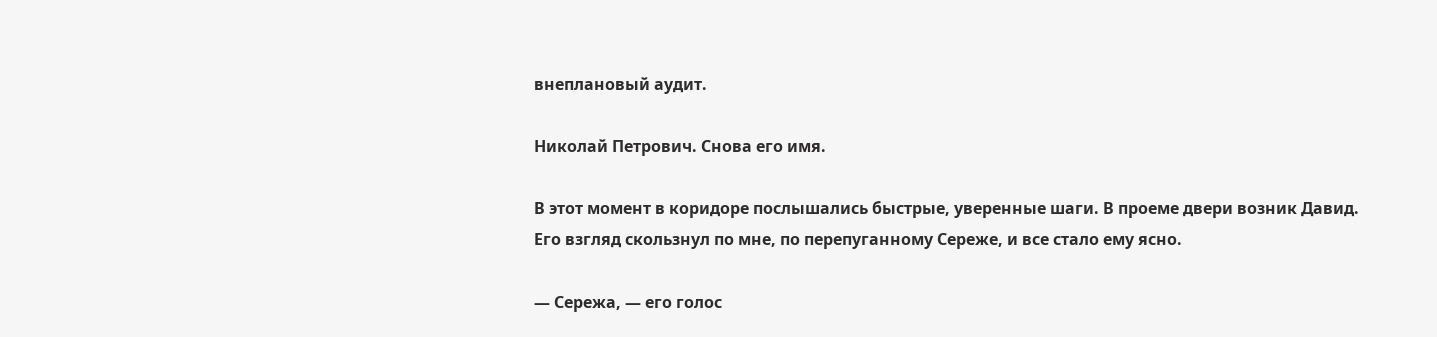внеплановый аудит.

Николай Петрович. Снова его имя.

В этот момент в коридоре послышались быстрые, уверенные шаги. В проеме двери возник Давид. Его взгляд скользнул по мне, по перепуганному Сереже, и все стало ему ясно.

— Сережа, — его голос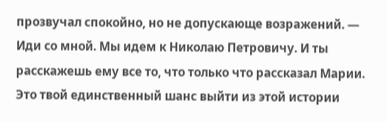прозвучал спокойно, но не допускающе возражений. — Иди со мной. Мы идем к Николаю Петровичу. И ты расскажешь ему все то, что только что рассказал Марии. Это твой единственный шанс выйти из этой истории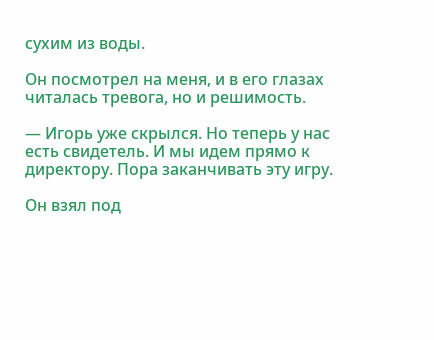сухим из воды.

Он посмотрел на меня, и в его глазах читалась тревога, но и решимость.

— Игорь уже скрылся. Но теперь у нас есть свидетель. И мы идем прямо к директору. Пора заканчивать эту игру.

Он взял под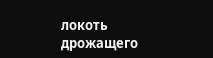локоть дрожащего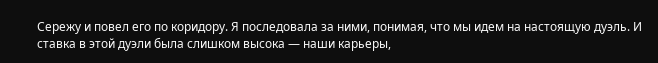Сережу и повел его по коридору. Я последовала за ними, понимая, что мы идем на настоящую дуэль. И ставка в этой дуэли была слишком высока — наши карьеры,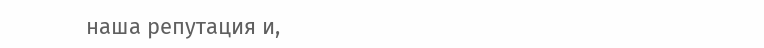наша репутация и,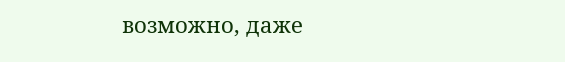возможно, даже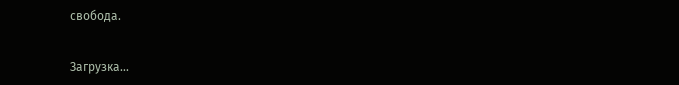свобода.

Загрузка...